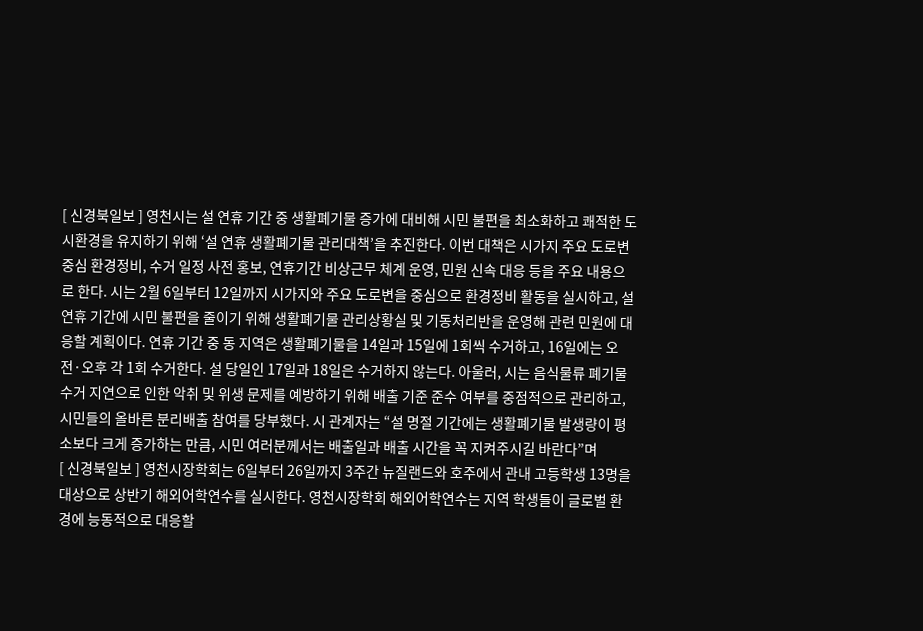[ 신경북일보 ] 영천시는 설 연휴 기간 중 생활폐기물 증가에 대비해 시민 불편을 최소화하고 쾌적한 도시환경을 유지하기 위해 ‘설 연휴 생활폐기물 관리대책’을 추진한다. 이번 대책은 시가지 주요 도로변 중심 환경정비, 수거 일정 사전 홍보, 연휴기간 비상근무 체계 운영, 민원 신속 대응 등을 주요 내용으로 한다. 시는 2월 6일부터 12일까지 시가지와 주요 도로변을 중심으로 환경정비 활동을 실시하고, 설 연휴 기간에 시민 불편을 줄이기 위해 생활폐기물 관리상황실 및 기동처리반을 운영해 관련 민원에 대응할 계획이다. 연휴 기간 중 동 지역은 생활폐기물을 14일과 15일에 1회씩 수거하고, 16일에는 오전·오후 각 1회 수거한다. 설 당일인 17일과 18일은 수거하지 않는다. 아울러, 시는 음식물류 폐기물 수거 지연으로 인한 악취 및 위생 문제를 예방하기 위해 배출 기준 준수 여부를 중점적으로 관리하고, 시민들의 올바른 분리배출 참여를 당부했다. 시 관계자는 “설 명절 기간에는 생활폐기물 발생량이 평소보다 크게 증가하는 만큼, 시민 여러분께서는 배출일과 배출 시간을 꼭 지켜주시길 바란다”며
[ 신경북일보 ] 영천시장학회는 6일부터 26일까지 3주간 뉴질랜드와 호주에서 관내 고등학생 13명을 대상으로 상반기 해외어학연수를 실시한다. 영천시장학회 해외어학연수는 지역 학생들이 글로벌 환경에 능동적으로 대응할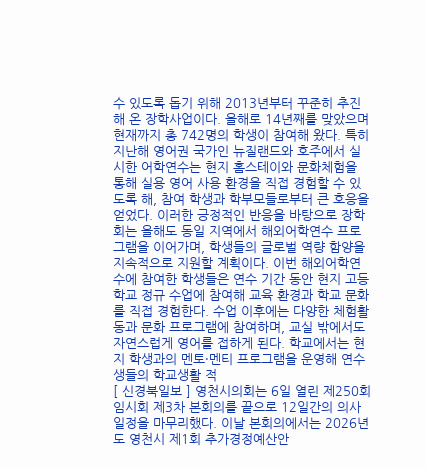수 있도록 돕기 위해 2013년부터 꾸준히 추진해 온 장학사업이다. 올해로 14년째를 맞았으며 현재까지 총 742명의 학생이 참여해 왔다. 특히 지난해 영어권 국가인 뉴질랜드와 호주에서 실시한 어학연수는 현지 홈스테이와 문화체험을 통해 실용 영어 사용 환경을 직접 경험할 수 있도록 해, 참여 학생과 학부모들로부터 큰 호응을 얻었다. 이러한 긍정적인 반응을 바탕으로 장학회는 올해도 동일 지역에서 해외어학연수 프로그램을 이어가며, 학생들의 글로벌 역량 함양을 지속적으로 지원할 계획이다. 이번 해외어학연수에 참여한 학생들은 연수 기간 동안 현지 고등학교 정규 수업에 참여해 교육 환경과 학교 문화를 직접 경험한다. 수업 이후에는 다양한 체험활동과 문화 프로그램에 참여하며, 교실 밖에서도 자연스럽게 영어를 접하게 된다. 학교에서는 현지 학생과의 멘토·멘티 프로그램을 운영해 연수생들의 학교생활 적
[ 신경북일보 ] 영천시의회는 6일 열린 제250회 임시회 제3차 본회의를 끝으로 12일간의 의사일정을 마무리했다. 이날 본회의에서는 2026년도 영천시 제1회 추가경정예산안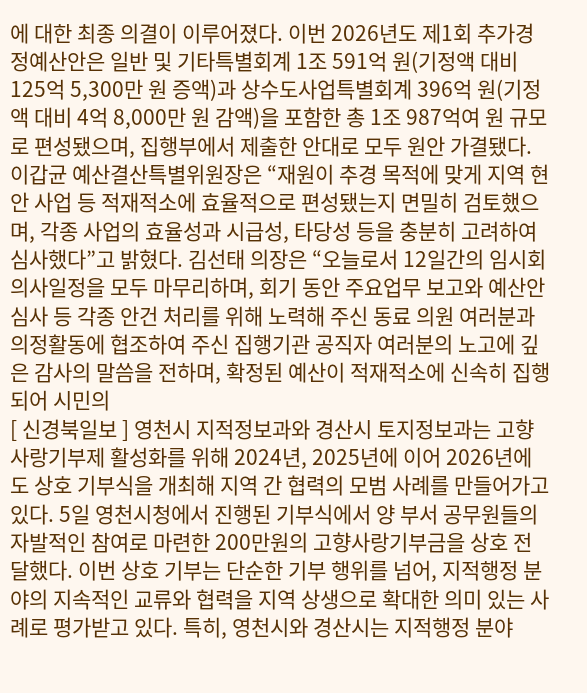에 대한 최종 의결이 이루어졌다. 이번 2026년도 제1회 추가경정예산안은 일반 및 기타특별회계 1조 591억 원(기정액 대비 125억 5,300만 원 증액)과 상수도사업특별회계 396억 원(기정액 대비 4억 8,000만 원 감액)을 포함한 총 1조 987억여 원 규모로 편성됐으며, 집행부에서 제출한 안대로 모두 원안 가결됐다. 이갑균 예산결산특별위원장은 “재원이 추경 목적에 맞게 지역 현안 사업 등 적재적소에 효율적으로 편성됐는지 면밀히 검토했으며, 각종 사업의 효율성과 시급성, 타당성 등을 충분히 고려하여 심사했다”고 밝혔다. 김선태 의장은 “오늘로서 12일간의 임시회 의사일정을 모두 마무리하며, 회기 동안 주요업무 보고와 예산안 심사 등 각종 안건 처리를 위해 노력해 주신 동료 의원 여러분과 의정활동에 협조하여 주신 집행기관 공직자 여러분의 노고에 깊은 감사의 말씀을 전하며, 확정된 예산이 적재적소에 신속히 집행되어 시민의
[ 신경북일보 ] 영천시 지적정보과와 경산시 토지정보과는 고향사랑기부제 활성화를 위해 2024년, 2025년에 이어 2026년에도 상호 기부식을 개최해 지역 간 협력의 모범 사례를 만들어가고 있다. 5일 영천시청에서 진행된 기부식에서 양 부서 공무원들의 자발적인 참여로 마련한 200만원의 고향사랑기부금을 상호 전달했다. 이번 상호 기부는 단순한 기부 행위를 넘어, 지적행정 분야의 지속적인 교류와 협력을 지역 상생으로 확대한 의미 있는 사례로 평가받고 있다. 특히, 영천시와 경산시는 지적행정 분야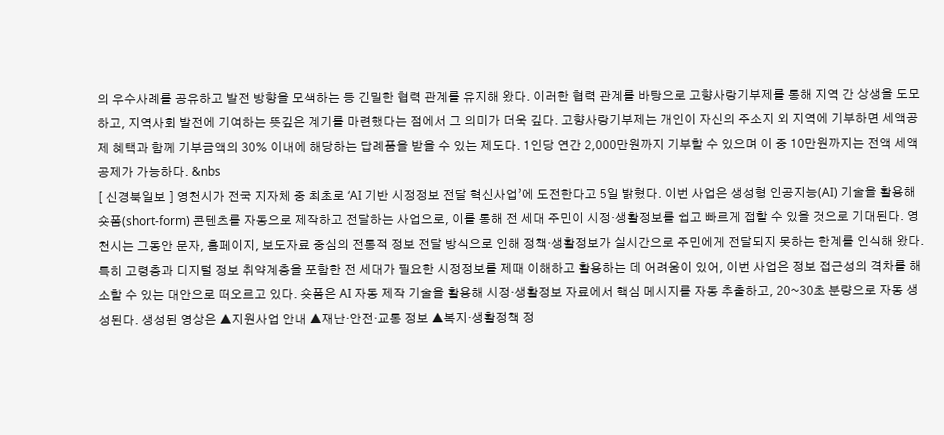의 우수사례를 공유하고 발전 방향을 모색하는 등 긴밀한 협력 관계를 유지해 왔다. 이러한 협력 관계를 바탕으로 고향사랑기부제를 통해 지역 간 상생을 도모하고, 지역사회 발전에 기여하는 뜻깊은 계기를 마련했다는 점에서 그 의미가 더욱 깊다. 고향사랑기부제는 개인이 자신의 주소지 외 지역에 기부하면 세액공제 혜택과 함께 기부금액의 30% 이내에 해당하는 답례품을 받을 수 있는 제도다. 1인당 연간 2,000만원까지 기부할 수 있으며 이 중 10만원까지는 전액 세액공제가 가능하다. &nbs
[ 신경북일보 ] 영천시가 전국 지자체 중 최초로 ‘AI 기반 시정정보 전달 혁신사업’에 도전한다고 5일 밝혔다. 이번 사업은 생성형 인공지능(AI) 기술을 활용해 숏폼(short-form) 콘텐츠를 자동으로 제작하고 전달하는 사업으로, 이를 통해 전 세대 주민이 시정·생활정보를 쉽고 빠르게 접할 수 있을 것으로 기대된다. 영천시는 그동안 문자, 홈페이지, 보도자료 중심의 전통적 정보 전달 방식으로 인해 정책·생활정보가 실시간으로 주민에게 전달되지 못하는 한계를 인식해 왔다. 특히 고령층과 디지털 정보 취약계층을 포함한 전 세대가 필요한 시정정보를 제때 이해하고 활용하는 데 어려움이 있어, 이번 사업은 정보 접근성의 격차를 해소할 수 있는 대안으로 떠오르고 있다. 숏폼은 AI 자동 제작 기술을 활용해 시정·생활정보 자료에서 핵심 메시지를 자동 추출하고, 20~30초 분량으로 자동 생성된다. 생성된 영상은 ▲지원사업 안내 ▲재난·안전·교통 정보 ▲복지·생활정책 정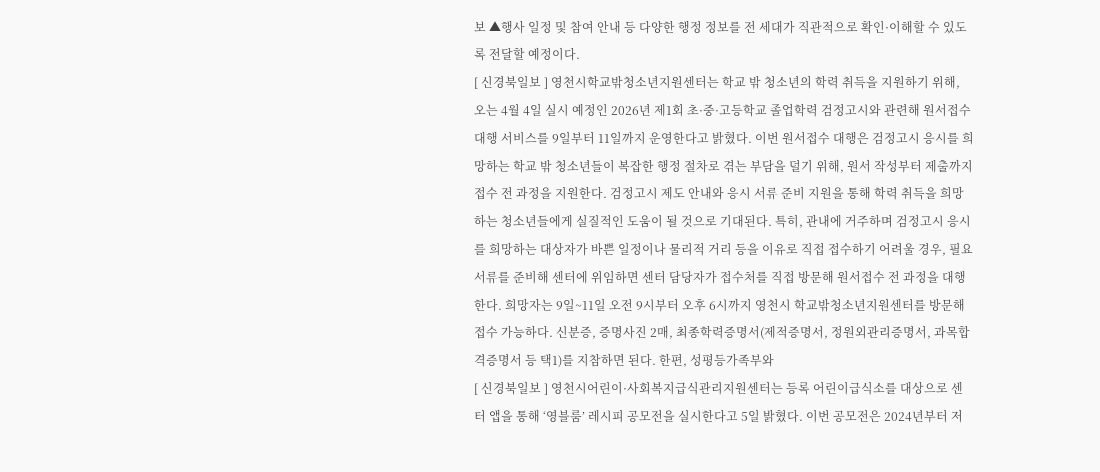보 ▲행사 일정 및 참여 안내 등 다양한 행정 정보를 전 세대가 직관적으로 확인·이해할 수 있도록 전달할 예정이다.
[ 신경북일보 ] 영천시학교밖청소년지원센터는 학교 밖 청소년의 학력 취득을 지원하기 위해, 오는 4월 4일 실시 예정인 2026년 제1회 초·중·고등학교 졸업학력 검정고시와 관련해 원서접수 대행 서비스를 9일부터 11일까지 운영한다고 밝혔다. 이번 원서접수 대행은 검정고시 응시를 희망하는 학교 밖 청소년들이 복잡한 행정 절차로 겪는 부담을 덜기 위해, 원서 작성부터 제출까지 접수 전 과정을 지원한다. 검정고시 제도 안내와 응시 서류 준비 지원을 통해 학력 취득을 희망하는 청소년들에게 실질적인 도움이 될 것으로 기대된다. 특히, 관내에 거주하며 검정고시 응시를 희망하는 대상자가 바쁜 일정이나 물리적 거리 등을 이유로 직접 접수하기 어려울 경우, 필요 서류를 준비해 센터에 위임하면 센터 담당자가 접수처를 직접 방문해 원서접수 전 과정을 대행한다. 희망자는 9일~11일 오전 9시부터 오후 6시까지 영천시 학교밖청소년지원센터를 방문해 접수 가능하다. 신분증, 증명사진 2매, 최종학력증명서(제적증명서, 정원외관리증명서, 과목합격증명서 등 택1)를 지참하면 된다. 한편, 성평등가족부와
[ 신경북일보 ] 영천시어린이·사회복지급식관리지원센터는 등록 어린이급식소를 대상으로 센터 앱을 통해 ‘영블룸’ 레시피 공모전을 실시한다고 5일 밝혔다. 이번 공모전은 2024년부터 저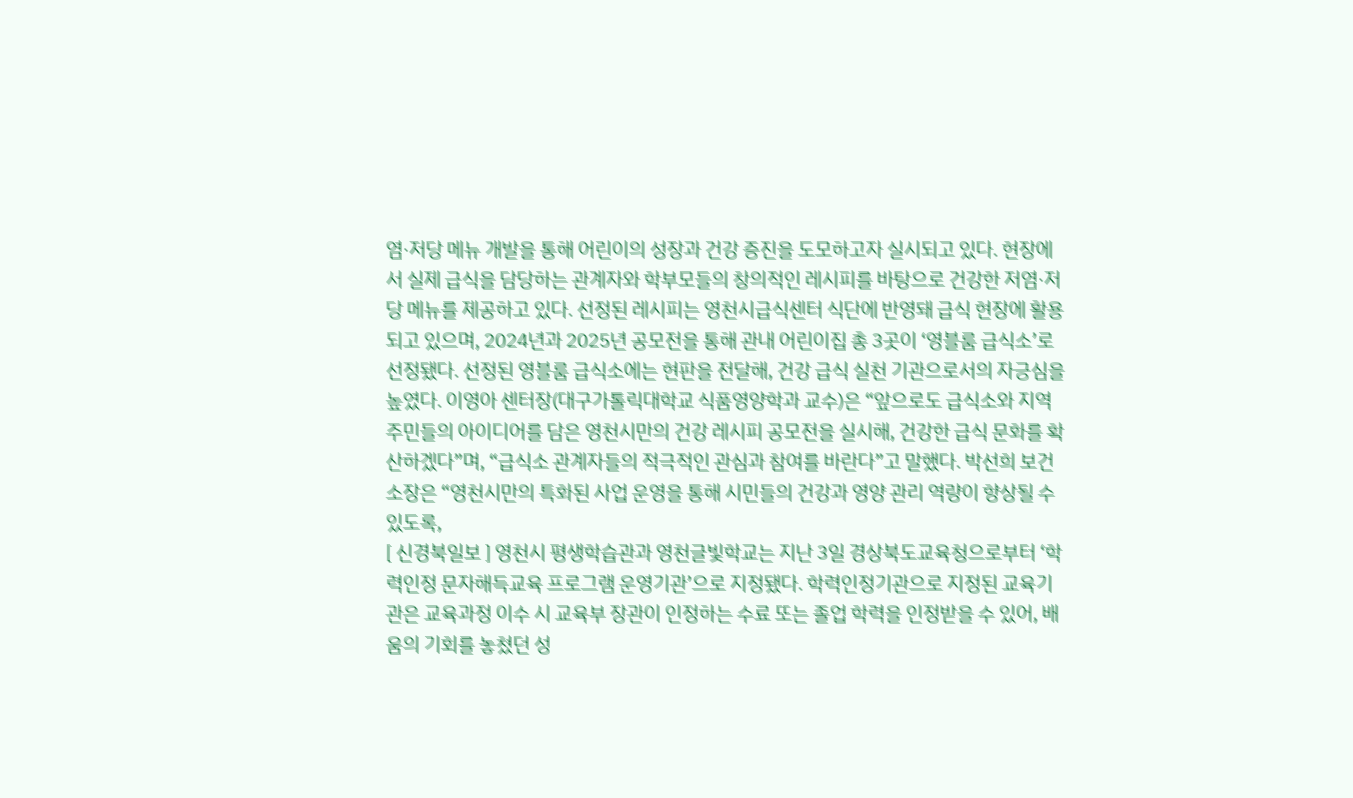염·저당 메뉴 개발을 통해 어린이의 성장과 건강 증진을 도모하고자 실시되고 있다. 현장에서 실제 급식을 담당하는 관계자와 학부모들의 창의적인 레시피를 바탕으로 건강한 저염·저당 메뉴를 제공하고 있다. 선정된 레시피는 영천시급식센터 식단에 반영돼 급식 현장에 활용되고 있으며, 2024년과 2025년 공모전을 통해 관내 어린이집 총 3곳이 ‘영블룸 급식소’로 선정됐다. 선정된 영블룸 급식소에는 현판을 전달해, 건강 급식 실천 기관으로서의 자긍심을 높였다. 이영아 센터장(대구가톨릭대학교 식품영양학과 교수)은 “앞으로도 급식소와 지역주민들의 아이디어를 담은 영천시만의 건강 레시피 공모전을 실시해, 건강한 급식 문화를 확산하겠다”며, “급식소 관계자들의 적극적인 관심과 참여를 바란다”고 말했다. 박선희 보건소장은 “영천시만의 특화된 사업 운영을 통해 시민들의 건강과 영양 관리 역량이 향상될 수 있도록,
[ 신경북일보 ] 영천시 평생학습관과 영천글빛학교는 지난 3일 경상북도교육청으로부터 ‘학력인정 문자해득교육 프로그램 운영기관’으로 지정됐다. 학력인정기관으로 지정된 교육기관은 교육과정 이수 시 교육부 장관이 인정하는 수료 또는 졸업 학력을 인정받을 수 있어, 배움의 기회를 놓쳤던 성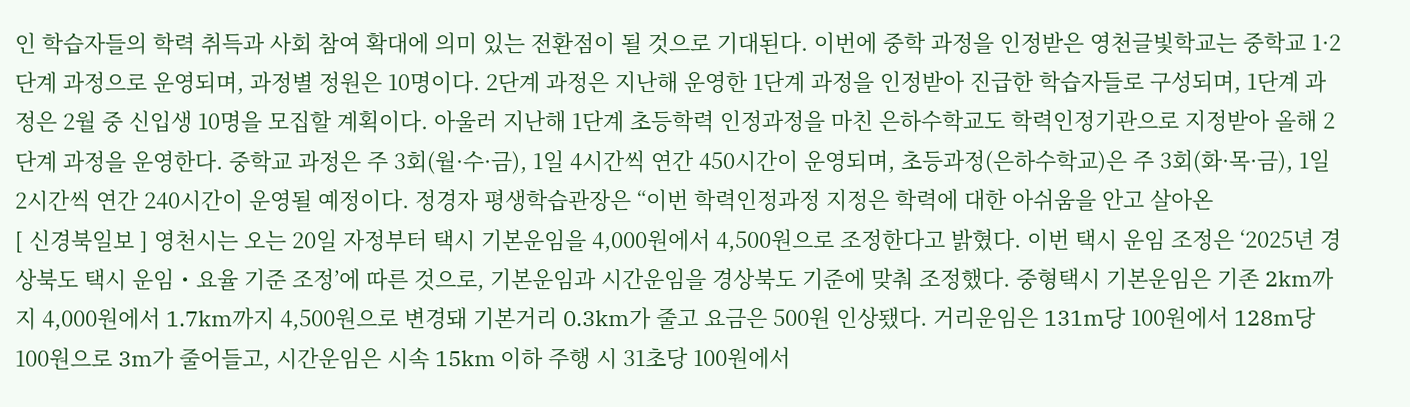인 학습자들의 학력 취득과 사회 참여 확대에 의미 있는 전환점이 될 것으로 기대된다. 이번에 중학 과정을 인정받은 영천글빛학교는 중학교 1·2단계 과정으로 운영되며, 과정별 정원은 10명이다. 2단계 과정은 지난해 운영한 1단계 과정을 인정받아 진급한 학습자들로 구성되며, 1단계 과정은 2월 중 신입생 10명을 모집할 계획이다. 아울러 지난해 1단계 초등학력 인정과정을 마친 은하수학교도 학력인정기관으로 지정받아 올해 2단계 과정을 운영한다. 중학교 과정은 주 3회(월·수·금), 1일 4시간씩 연간 450시간이 운영되며, 초등과정(은하수학교)은 주 3회(화·목·금), 1일 2시간씩 연간 240시간이 운영될 예정이다. 정경자 평생학습관장은 “이번 학력인정과정 지정은 학력에 대한 아쉬움을 안고 살아온
[ 신경북일보 ] 영천시는 오는 20일 자정부터 택시 기본운임을 4,000원에서 4,500원으로 조정한다고 밝혔다. 이번 택시 운임 조정은 ‘2025년 경상북도 택시 운임・요율 기준 조정’에 따른 것으로, 기본운임과 시간운임을 경상북도 기준에 맞춰 조정했다. 중형택시 기본운임은 기존 2km까지 4,000원에서 1.7km까지 4,500원으로 변경돼 기본거리 0.3km가 줄고 요금은 500원 인상됐다. 거리운임은 131m당 100원에서 128m당 100원으로 3m가 줄어들고, 시간운임은 시속 15km 이하 주행 시 31초당 100원에서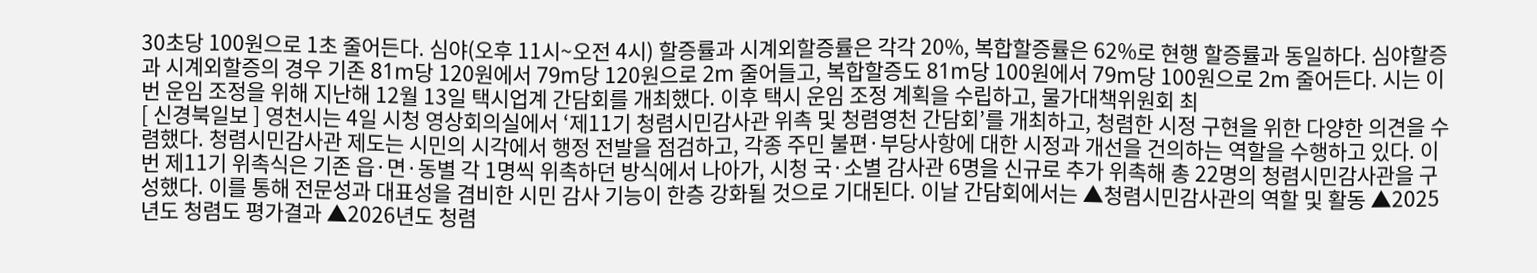30초당 100원으로 1초 줄어든다. 심야(오후 11시~오전 4시) 할증률과 시계외할증률은 각각 20%, 복합할증률은 62%로 현행 할증률과 동일하다. 심야할증과 시계외할증의 경우 기존 81m당 120원에서 79m당 120원으로 2m 줄어들고, 복합할증도 81m당 100원에서 79m당 100원으로 2m 줄어든다. 시는 이번 운임 조정을 위해 지난해 12월 13일 택시업계 간담회를 개최했다. 이후 택시 운임 조정 계획을 수립하고, 물가대책위원회 최
[ 신경북일보 ] 영천시는 4일 시청 영상회의실에서 ‘제11기 청렴시민감사관 위촉 및 청렴영천 간담회’를 개최하고, 청렴한 시정 구현을 위한 다양한 의견을 수렴했다. 청렴시민감사관 제도는 시민의 시각에서 행정 전발을 점검하고, 각종 주민 불편·부당사항에 대한 시정과 개선을 건의하는 역할을 수행하고 있다. 이번 제11기 위촉식은 기존 읍·면·동별 각 1명씩 위촉하던 방식에서 나아가, 시청 국·소별 감사관 6명을 신규로 추가 위촉해 총 22명의 청렴시민감사관을 구성했다. 이를 통해 전문성과 대표성을 겸비한 시민 감사 기능이 한층 강화될 것으로 기대된다. 이날 간담회에서는 ▲청렴시민감사관의 역할 및 활동 ▲2025년도 청렴도 평가결과 ▲2026년도 청렴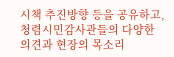시책 추진방향 등을 공유하고, 청렴시민감사관들의 다양한 의견과 현장의 목소리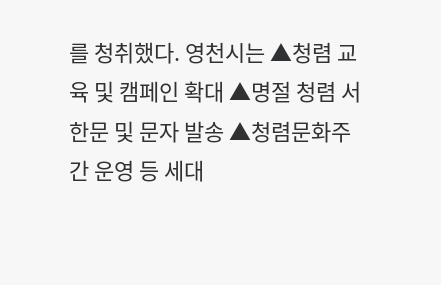를 청취했다. 영천시는 ▲청렴 교육 및 캠페인 확대 ▲명절 청렴 서한문 및 문자 발송 ▲청렴문화주간 운영 등 세대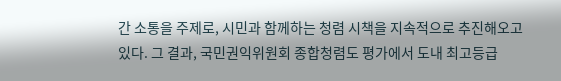간 소통을 주제로, 시민과 함께하는 청렴 시책을 지속적으로 추진해오고 있다. 그 결과, 국민권익위원회 종합청렴도 평가에서 도내 최고등급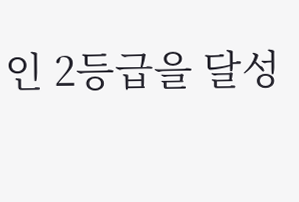인 2등급을 달성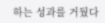하는 성과를 거뒀다